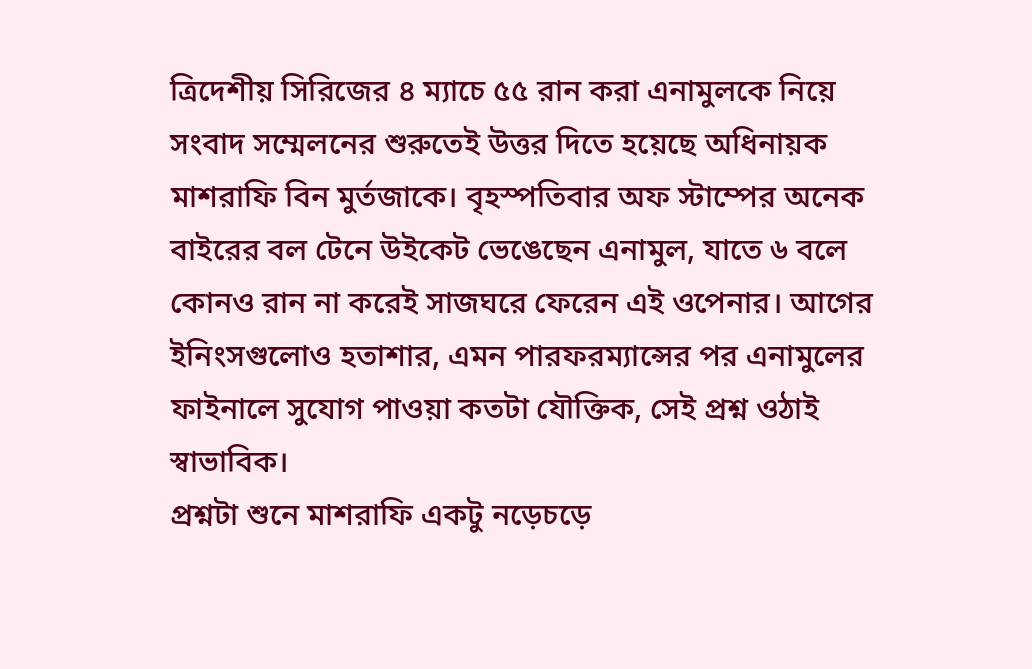ত্রিদেশীয় সিরিজের ৪ ম্যাচে ৫৫ রান করা এনামুলকে নিয়ে সংবাদ সম্মেলনের শুরুতেই উত্তর দিতে হয়েছে অধিনায়ক মাশরাফি বিন মুর্তজাকে। বৃহস্পতিবার অফ স্টাম্পের অনেক বাইরের বল টেনে উইকেট ভেঙেছেন এনামুল, যাতে ৬ বলে কোনও রান না করেই সাজঘরে ফেরেন এই ওপেনার। আগের ইনিংসগুলোও হতাশার, এমন পারফরম্যান্সের পর এনামুলের ফাইনালে সুযোগ পাওয়া কতটা যৌক্তিক, সেই প্রশ্ন ওঠাই স্বাভাবিক।
প্রশ্নটা শুনে মাশরাফি একটু নড়েচড়ে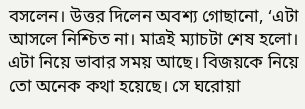বসলেন। উত্তর দিলেন অবশ্য গোছানো, ‘এটা আসলে নিশ্চিত না। মাত্রই ম্যাচটা শেষ হলো। এটা নিয়ে ভাবার সময় আছে। বিজয়কে নিয়ে তো অনেক কথা হয়েছে। সে ঘরোয়া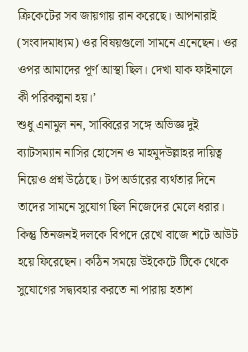ক্রিকেটের সব জায়গায় রান করেছে। আপনারাই (সংবাদমাধ্যম) ওর বিষয়গুলো সামনে এনেছেন। ওর ওপর আমাদের পূর্ণ আস্থা ছিল। দেখা যাক ফাইনালে কী পরিকল্পনা হয়।’
শুধু এনামুল নন, সাব্বিরের সঙ্গে অভিজ্ঞ দুই ব্যাটসম্যান নাসির হোসেন ও মাহমুদউল্লাহর দায়িত্ব নিয়েও প্রশ্ন উঠেছে। টপ অর্ডারের ব্যর্থতার দিনে তাদের সামনে সুযোগ ছিল নিজেদের মেলে ধরার। কিন্তু তিনজনই দলকে বিপদে রেখে বাজে শটে আউট হয়ে ফিরেছেন। কঠিন সময়ে উইকেটে টিকে থেকে সুযোগের সদ্ব্যবহার করতে না পারায় হতাশ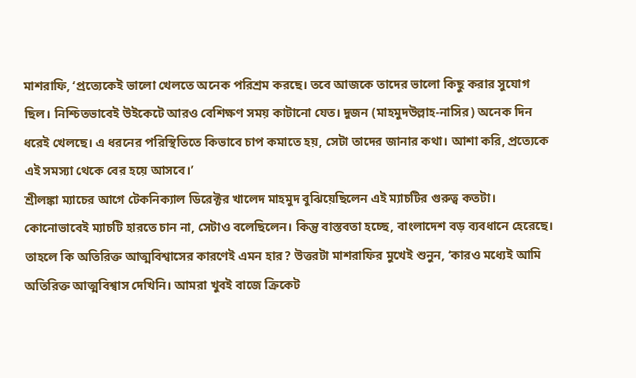মাশরাফি, ‘প্রত্যেকেই ভালো খেলতে অনেক পরিশ্রম করছে। তবে আজকে তাদের ভালো কিছু করার সুযোগ ছিল। নিশ্চিতভাবেই উইকেটে আরও বেশিক্ষণ সময় কাটানো যেত। দুজন (মাহমুদউল্লাহ-নাসির) অনেক দিন ধরেই খেলছে। এ ধরনের পরিস্থিতিতে কিভাবে চাপ কমাতে হয়, সেটা তাদের জানার কথা। আশা করি, প্রত্যেকে এই সমস্যা থেকে বের হয়ে আসবে।’
শ্রীলঙ্কা ম্যাচের আগে টেকনিক্যাল ডিরেক্টর খালেদ মাহমুদ বুঝিয়েছিলেন এই ম্যাচটির গুরুত্ব কতটা। কোনোভাবেই ম্যাচটি হারতে চান না, সেটাও বলেছিলেন। কিন্তু বাস্তবতা হচ্ছে, বাংলাদেশ বড় ব্যবধানে হেরেছে। তাহলে কি অতিরিক্ত আত্মবিশ্বাসের কারণেই এমন হার? উত্তরটা মাশরাফির মুখেই শুনুন, ‘কারও মধ্যেই আমি অতিরিক্ত আত্মবিশ্বাস দেখিনি। আমরা খুবই বাজে ক্রিকেট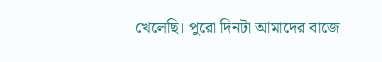খেলেছি। পুরো দিনটা আমাদের বাজে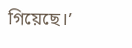গিয়েছে।’